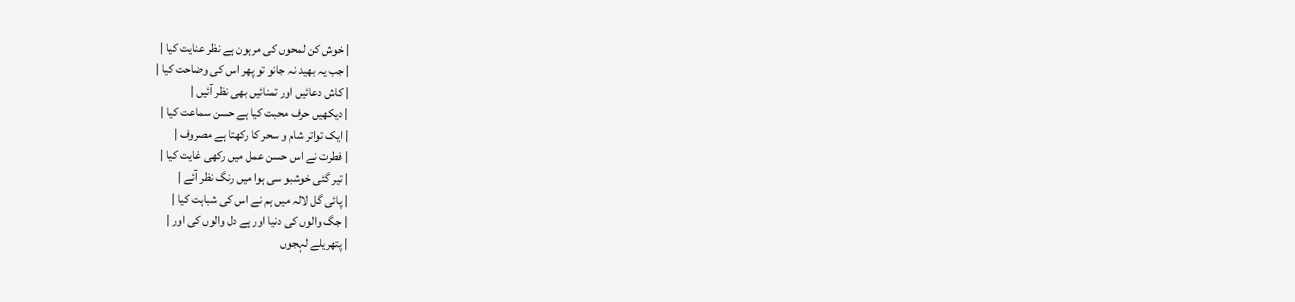| خوش کن لمحوں کی مرہون ہے نظر عنایت کیا |
| جب یہ بھید نہ جانو تو پھر اس کی وضاحت کیا |
| کاش دعائیں اور تمنائیں بھی نظر آئیں |
| دیکھیں حرف محبت کیا ہے حسن سماعت کیا |
| ایک تواتر شام و سحر کا رکھتا ہے مصروف |
| فطرت نے اس حسن عمل میں رکھی غایت کیا |
| تیر گئی خوشبو سی ہوا میں رنگ نظر آئے |
| پائی گل لالہ میں ہم نے اس کی شباہت کیا |
| جگ والوں کی دنیا اور ہے دل والوں کی اور |
| پتھریلے لہجوں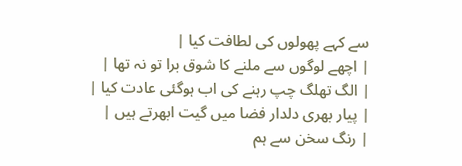سے کہے پھولوں کی لطافت کیا |
| اچھے لوگوں سے ملنے کا شوق برا تو نہ تھا |
| الگ تھلگ چپ رہنے کی اب ہوگئی عادت کیا |
| پیار بھری دلدار فضا میں گیت ابھرتے ہیں |
| رنگ سخن سے ہم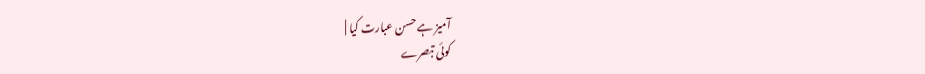آمیز ہے حسن عبارت کیا |
کوئی تبصرے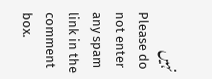نہیں
Please do not enter any spam link in the comment box.